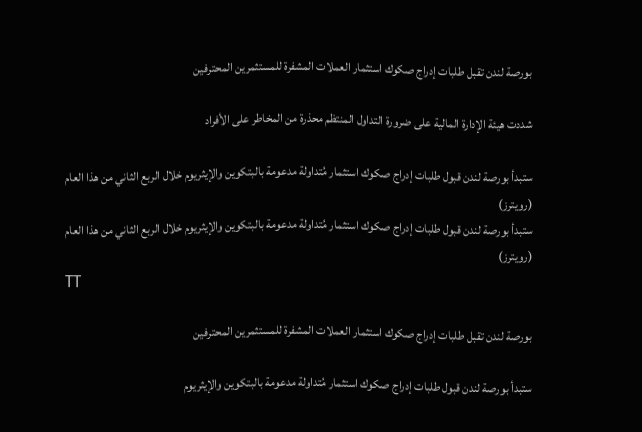بورصة لندن تقبل طلبات إدراج صكوك استثمار العملات المشفرة للمستثمرين المحترفين

شددت هيئة الإدارة المالية على ضرورة التداول المنتظم محذرة من المخاطر على الأفراد

ستبدأ بورصة لندن قبول طلبات إدراج صكوك استثمار مُتداولة مدعومة بالبتكوين والإيثريوم خلال الربع الثاني من هذا العام (رويترز)
ستبدأ بورصة لندن قبول طلبات إدراج صكوك استثمار مُتداولة مدعومة بالبتكوين والإيثريوم خلال الربع الثاني من هذا العام (رويترز)
TT

بورصة لندن تقبل طلبات إدراج صكوك استثمار العملات المشفرة للمستثمرين المحترفين

ستبدأ بورصة لندن قبول طلبات إدراج صكوك استثمار مُتداولة مدعومة بالبتكوين والإيثريوم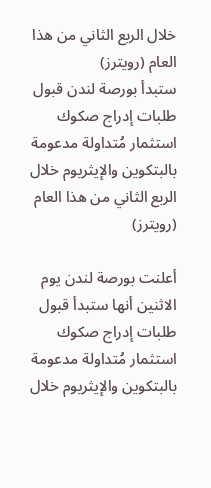خلال الربع الثاني من هذا العام (رويترز)
ستبدأ بورصة لندن قبول طلبات إدراج صكوك استثمار مُتداولة مدعومة بالبتكوين والإيثريوم خلال الربع الثاني من هذا العام (رويترز)

أعلنت بورصة لندن يوم الاثنين أنها ستبدأ قبول طلبات إدراج صكوك استثمار مُتداولة مدعومة بالبتكوين والإيثريوم خلال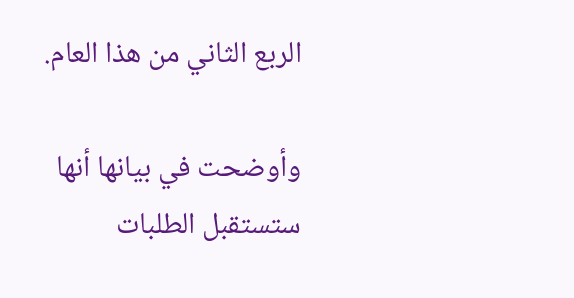الربع الثاني من هذا العام.

وأوضحت في بيانها أنها ستستقبل الطلبات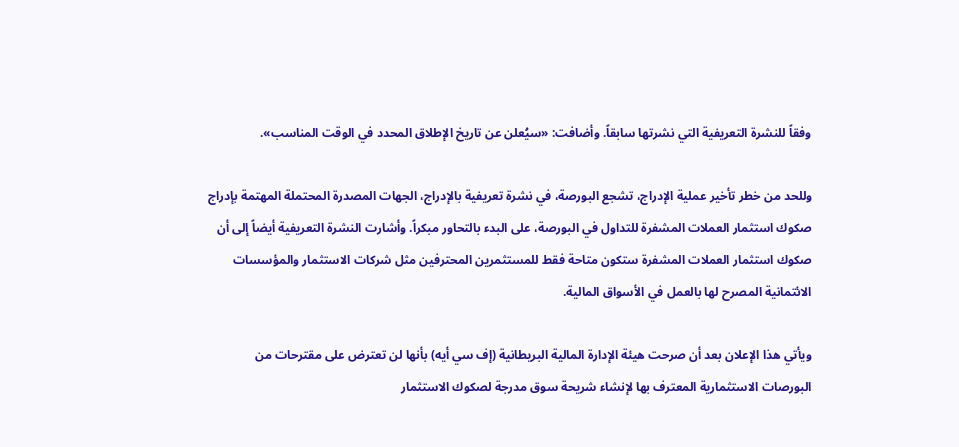وفقاً للنشرة التعريفية التي نشرتها سابقاً. وأضافت: «سيُعلن عن تاريخ الإطلاق المحدد في الوقت المناسب».

وللحد من خطر تأخير عملية الإدراج، تشجع البورصة، في نشرة تعريفية بالإدراج، الجهات المصدرة المحتملة المهتمة بإدراج صكوك استثمار العملات المشفرة للتداول في البورصة، على البدء بالتحاور مبكراً. وأشارت النشرة التعريفية أيضاً إلى أن صكوك استثمار العملات المشفرة ستكون متاحة فقط للمستثمرين المحترفين مثل شركات الاستثمار والمؤسسات الائتمانية المصرح لها بالعمل في الأسواق المالية.

ويأتي هذا الإعلان بعد أن صرحت هيئة الإدارة المالية البريطانية (إف سي أيه) بأنها لن تعترض على مقترحات من البورصات الاستثمارية المعترف بها لإنشاء شريحة سوق مدرجة لصكوك الاستثمار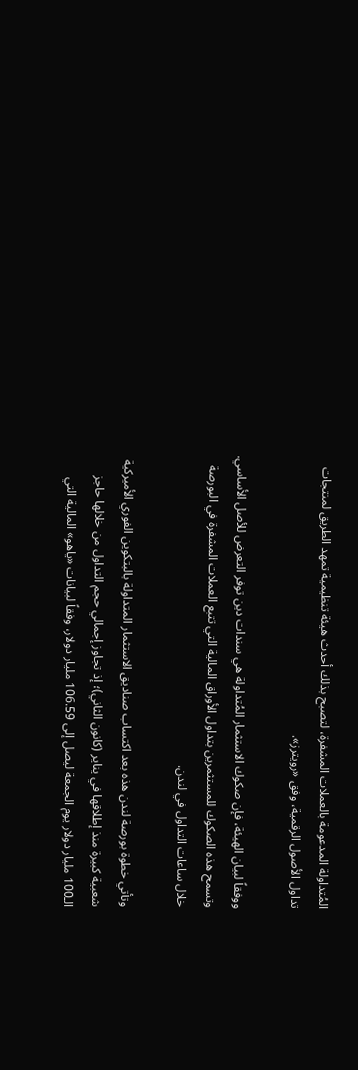المُتداولة المدعومة بالعملات المشفرة، لتصبح بذلك أحدث هيئة تنظيمية تمهد الطريق لمنتجات تداول الأصول الرقمية، وفق «رويترز».

ووفقاً لبيان الهيئة، فإن صكوك الاستثمار المُتداولة هي سندات دين توفر التعرض للأصل الأساسي. وتسمح هذه الصكوك للمستثمرين بتداول الأوراق المالية التي تتبع العملات المشفرة في البورصة خلال ساعات التداول في لندن.

وتأتي خطوة بورصة لندن هذه بعد اكتساب صناديق الاستثمار المتداولة بالبتكوين الفوري الأميركية شعبية كبيرة منذ إطلاقها في يناير (كانون الثاني)؛ إذ تجاوز إجمالي حجم التداول من خلالها حاجز الـ100 مليار دولار يوم الجمعة ليصل إلى 106.59 مليار دولار، وفقاً لبيانات «ياهو» المالية التي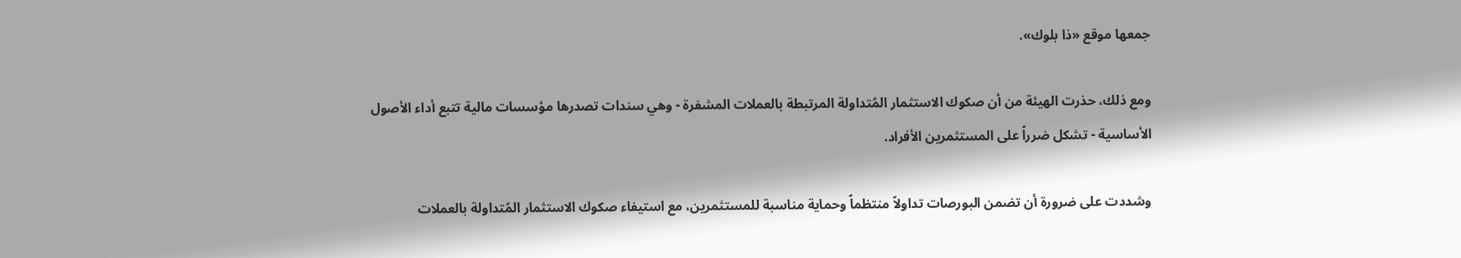جمعها موقع «ذا بلوك».

ومع ذلك، حذرت الهيئة من أن صكوك الاستثمار المُتداولة المرتبطة بالعملات المشفرة - وهي سندات تصدرها مؤسسات مالية تتبع أداء الأصول الأساسية - تشكل ضرراً على المستثمرين الأفراد.

وشددت على ضرورة أن تضمن البورصات تداولاً منتظماً وحماية مناسبة للمستثمرين، مع استيفاء صكوك الاستثمار المُتداولة بالعملات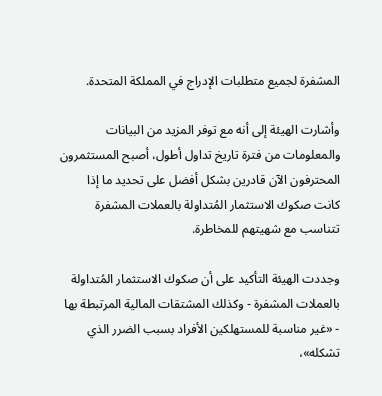المشفرة لجميع متطلبات الإدراج في المملكة المتحدة.

وأشارت الهيئة إلى أنه مع توفر المزيد من البيانات والمعلومات من فترة تاريخ تداول أطول، أصبح المستثمرون المحترفون الآن قادرين بشكل أفضل على تحديد ما إذا كانت صكوك الاستثمار المُتداولة بالعملات المشفرة تتناسب مع شهيتهم للمخاطرة.

وجددت الهيئة التأكيد على أن صكوك الاستثمار المُتداولة بالعملات المشفرة - وكذلك المشتقات المالية المرتبطة بها - «غير مناسبة للمستهلكين الأفراد بسبب الضرر الذي تشكله»،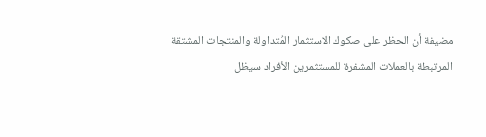مضيفة أن الحظر على صكوك الاستثمار المُتداولة والمنتجات المشتقة المرتبطة بالعملات المشفرة للمستثمرين الأفراد سيظل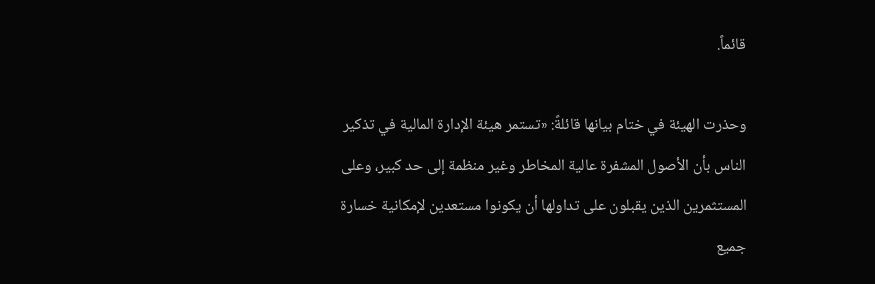قائماً.

وحذرت الهيئة في ختام بيانها قائلةً: «تستمر هيئة الإدارة المالية في تذكير الناس بأن الأصول المشفرة عالية المخاطر وغير منظمة إلى حد كبير، وعلى المستثمرين الذين يقبلون على تداولها أن يكونوا مستعدين لإمكانية خسارة جميع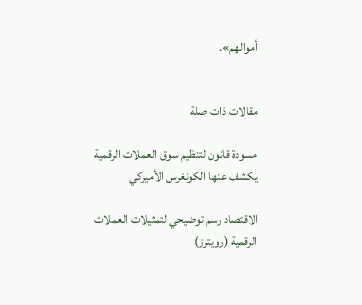أموالهم».


مقالات ذات صلة

مسودة قانون لتنظيم سوق العملات الرقمية يكشف عنها الكونغرس الأميركي

الاقتصاد رسم توضيحي لتمثيلات العملات الرقمية (رويترز)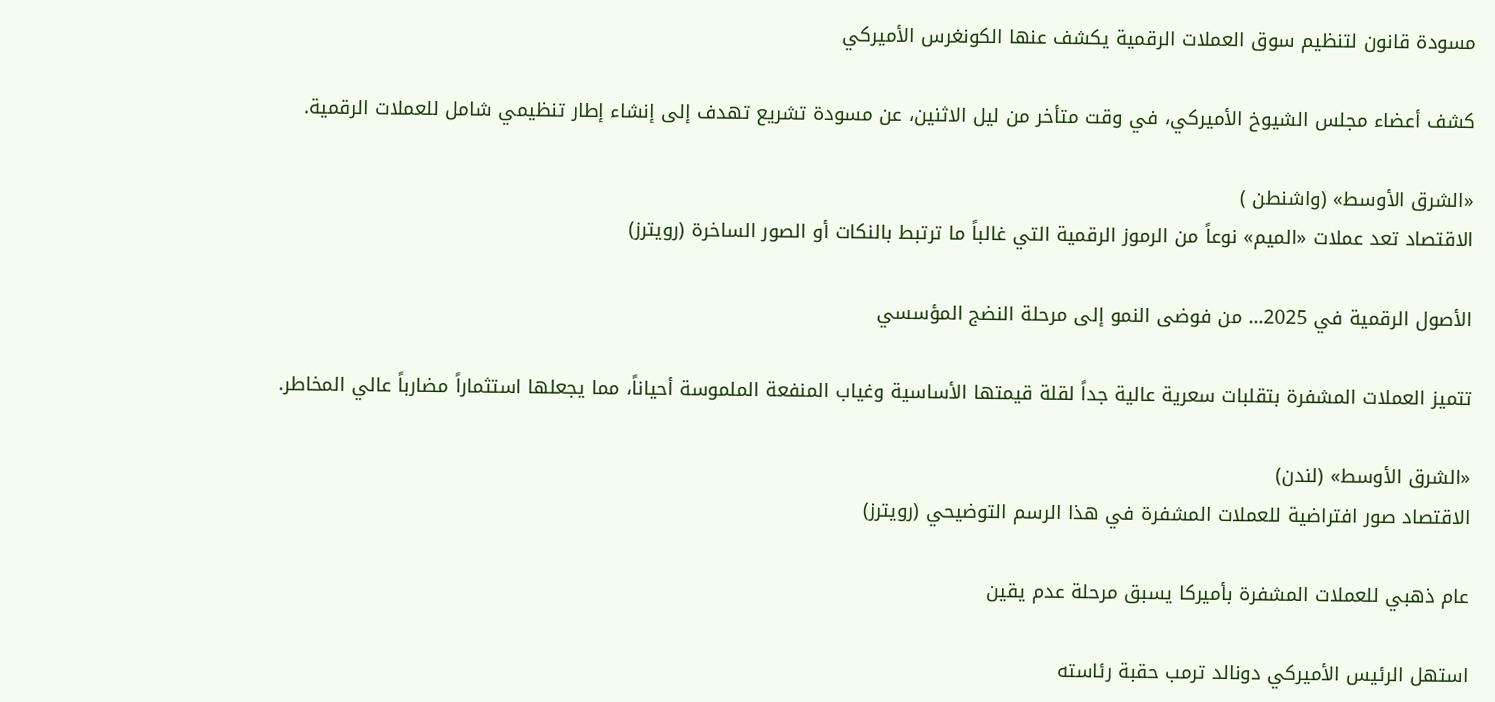مسودة قانون لتنظيم سوق العملات الرقمية يكشف عنها الكونغرس الأميركي

كشف أعضاء مجلس الشيوخ الأميركي، في وقت متأخر من ليل الاثنين، عن مسودة تشريع تهدف إلى إنشاء إطار تنظيمي شامل للعملات الرقمية.

«الشرق الأوسط» (واشنطن )
الاقتصاد تعد عملات «الميم» نوعاً من الرموز الرقمية التي غالباً ما ترتبط بالنكات أو الصور الساخرة (رويترز)

الأصول الرقمية في 2025... من فوضى النمو إلى مرحلة النضج المؤسسي

تتميز العملات المشفرة بتقلبات سعرية عالية جداً لقلة قيمتها الأساسية وغياب المنفعة الملموسة أحياناً، مما يجعلها استثماراً مضارباً عالي المخاطر.

«الشرق الأوسط» (لندن)
الاقتصاد صور افتراضية للعملات المشفرة في هذا الرسم التوضيحي (رويترز)

عام ذهبي للعملات المشفرة بأميركا يسبق مرحلة عدم يقين

استهل الرئيس الأميركي دونالد ترمب حقبة رئاسته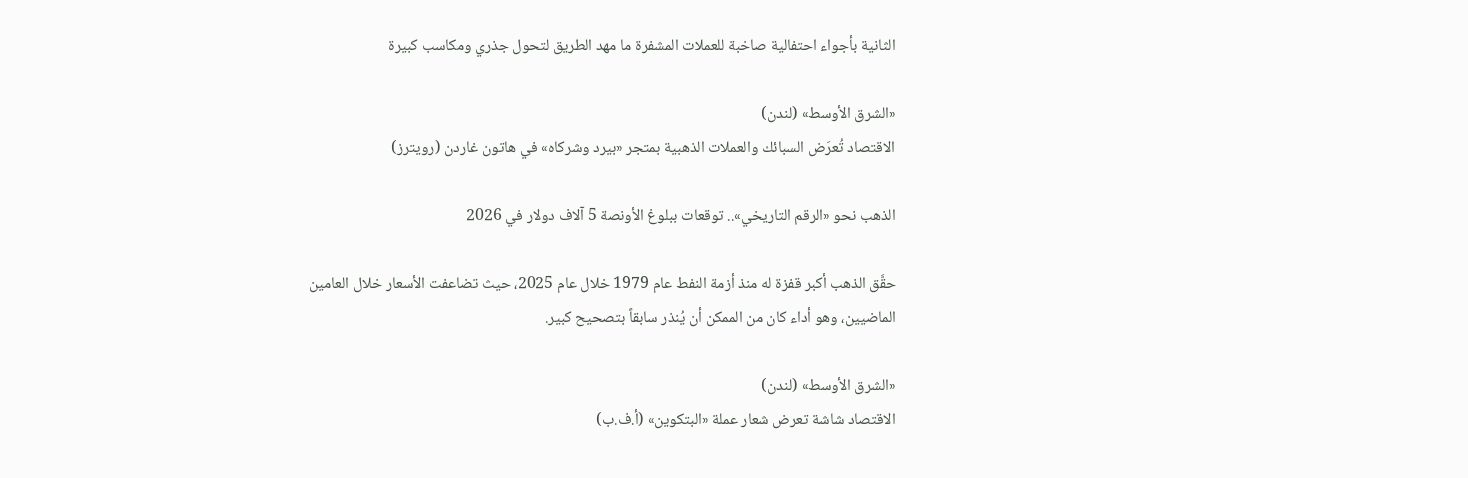الثانية بأجواء احتفالية صاخبة للعملات المشفرة ما مهد الطريق لتحول جذري ومكاسب كبيرة

«الشرق الأوسط» (لندن)
الاقتصاد تُعرَض السبائك والعملات الذهبية بمتجر «بيرد وشركاه» في هاتون غاردن (رويترز)

الذهب نحو «الرقم التاريخي».. توقعات ببلوغ الأونصة 5 آلاف دولار في 2026

حقَّق الذهب أكبر قفزة له منذ أزمة النفط عام 1979 خلال عام 2025، حيث تضاعفت الأسعار خلال العامين الماضيين، وهو أداء كان من الممكن أن يُنذر سابقاً بتصحيح كبير.

«الشرق الأوسط» (لندن)
الاقتصاد شاشة تعرض شعار عملة «البتكوين» (أ.ف.ب)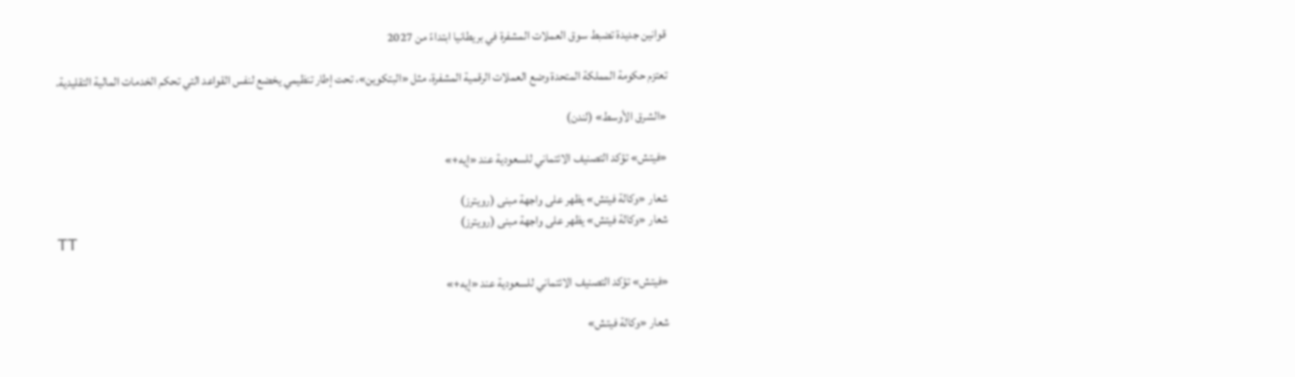قوانين جديدة تضبط سوق العملات المشفرة في بريطانيا ابتداءً من 2027

تعتزم حكومة المملكة المتحدة وضع العملات الرقمية المشفرة، مثل «البتكوين»، تحت إطار تنظيمي يخضع لنفس القواعد التي تحكم الخدمات المالية التقليدية.

«الشرق الأوسط» (لندن)

«فيتش» تؤكد التصنيف الائتماني للسعودية عند «إيه+»

شعار «وكالة فيتش» يظهر على واجهة مبنى (رويترز)
شعار «وكالة فيتش» يظهر على واجهة مبنى (رويترز)
TT

«فيتش» تؤكد التصنيف الائتماني للسعودية عند «إيه+»

شعار «وكالة فيتش»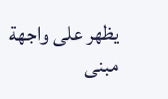يظهر على واجهة مبنى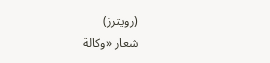(رويترز)
شعار «وكالة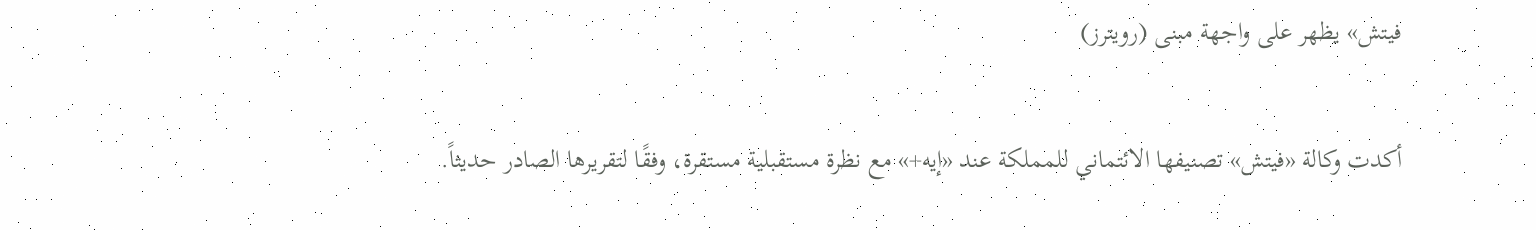فيتش» يظهر على واجهة مبنى (رويترز)

أكدت وكالة «فيتش» تصنيفها الائتماني للمملكة عند «إيه+» مع نظرة مستقبلية مستقرة، وفقًا لتقريرها الصادر حديثاً.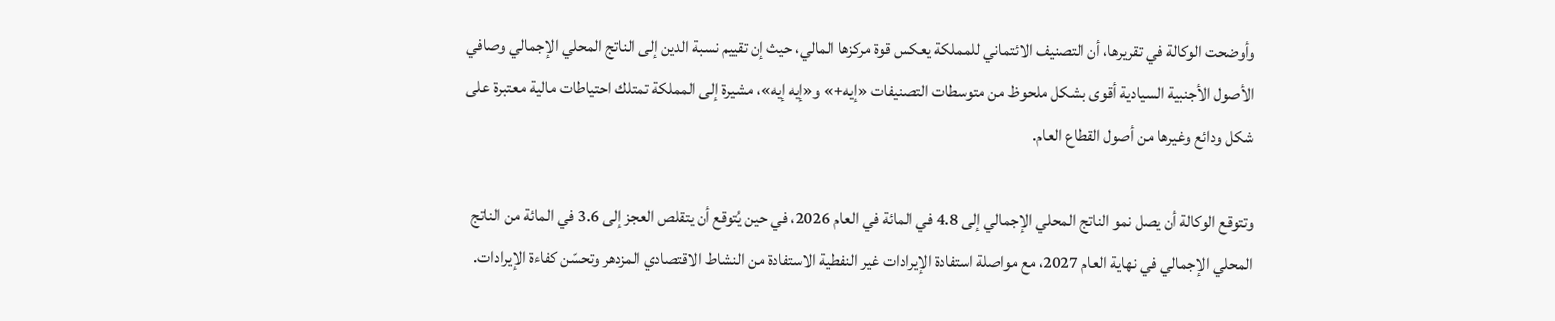وأوضحت الوكالة في تقريرها، أن التصنيف الائتماني للمملكة يعكس قوة مركزها المالي، حيث إن تقييم نسبة الدين إلى الناتج المحلي الإجمالي وصافي الأصول الأجنبية السيادية أقوى بشكل ملحوظ من متوسطات التصنيفات «إيه+» و«إيه إيه»، مشيرة إلى المملكة تمتلك احتياطات مالية معتبرة على شكل ودائع وغيرها من أصول القطاع العام.

وتتوقع الوكالة أن يصل نمو الناتج المحلي الإجمالي إلى 4.8 في المائة في العام 2026، في حين يُتوقع أن يتقلص العجز إلى 3.6 في المائة من الناتج المحلي الإجمالي في نهاية العام 2027، مع مواصلة استفادة الإيرادات غير النفطية الاستفادة من النشاط الاقتصادي المزدهر وتحسّن كفاءة الإيرادات.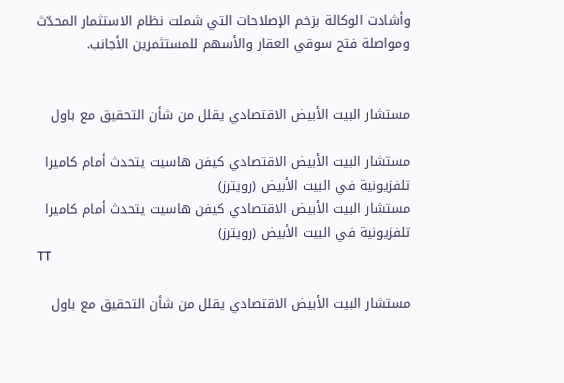وأشادت الوكالة بزخم الإصلاحات التي شملت نظام الاستثمار المحدّث ومواصلة فتح سوقي العقار والأسهم للمستثمرين الأجانب.


مستشار البيت الأبيض الاقتصادي يقلل من شأن التحقيق مع باول

مستشار البيت الأبيض الاقتصادي كيفن هاسيت يتحدث أمام كاميرا تلفزيونية في البيت الأبيض (رويترز)
مستشار البيت الأبيض الاقتصادي كيفن هاسيت يتحدث أمام كاميرا تلفزيونية في البيت الأبيض (رويترز)
TT

مستشار البيت الأبيض الاقتصادي يقلل من شأن التحقيق مع باول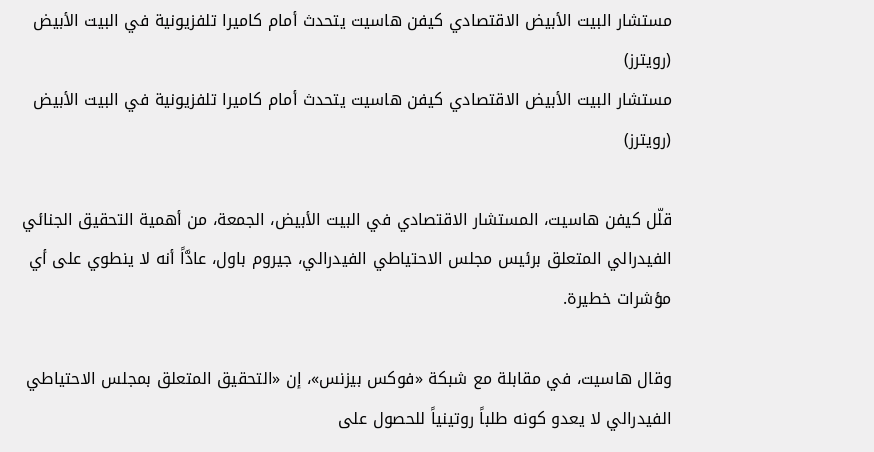مستشار البيت الأبيض الاقتصادي كيفن هاسيت يتحدث أمام كاميرا تلفزيونية في البيت الأبيض (رويترز)
مستشار البيت الأبيض الاقتصادي كيفن هاسيت يتحدث أمام كاميرا تلفزيونية في البيت الأبيض (رويترز)

قلّل كيفن هاسيت، المستشار الاقتصادي في البيت الأبيض، الجمعة، من أهمية التحقيق الجنائي الفيدرالي المتعلق برئيس مجلس الاحتياطي الفيدرالي، جيروم باول، عادَّاً أنه لا ينطوي على أي مؤشرات خطيرة.

وقال هاسيت، في مقابلة مع شبكة «فوكس بيزنس»، إن «التحقيق المتعلق بمجلس الاحتياطي الفيدرالي لا يعدو كونه طلباً روتينياً للحصول على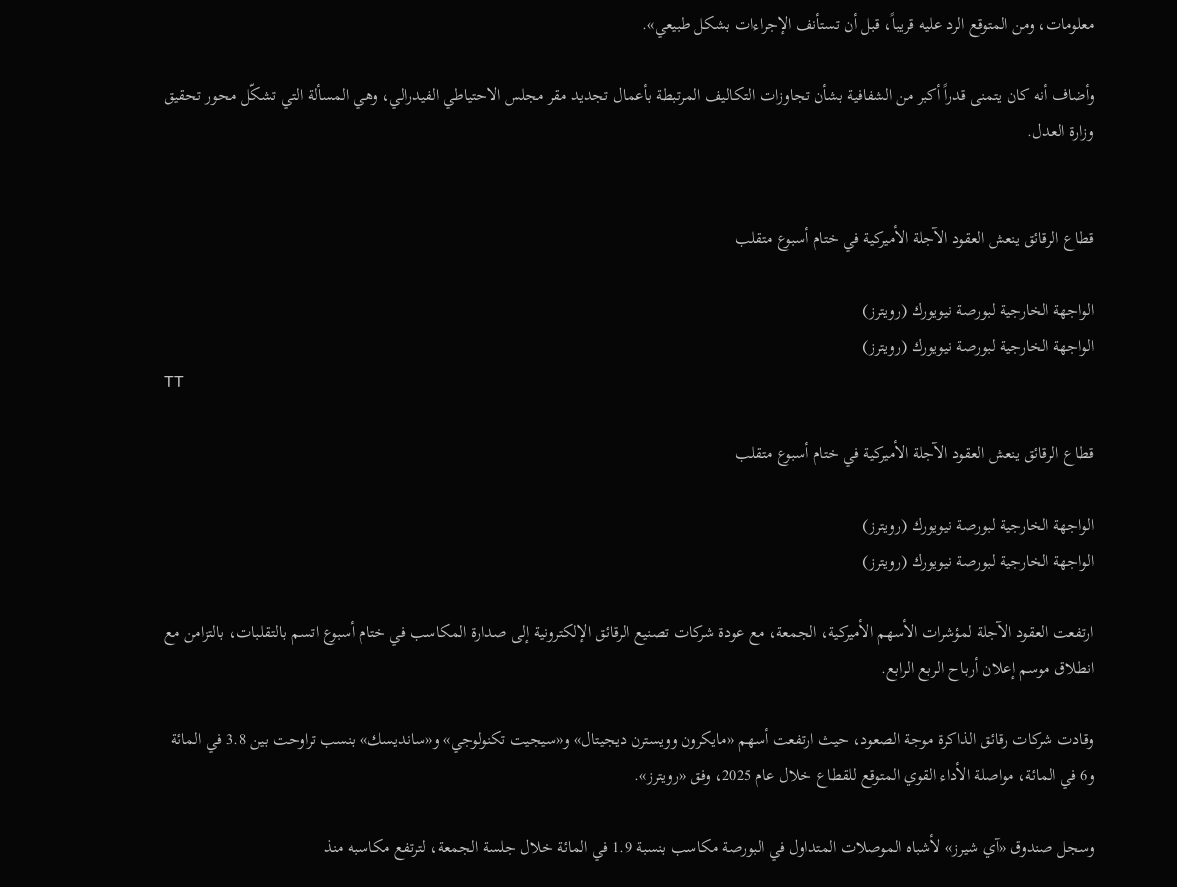معلومات، ومن المتوقع الرد عليه قريباً، قبل أن تستأنف الإجراءات بشكل طبيعي».

وأضاف أنه كان يتمنى قدراً أكبر من الشفافية بشأن تجاوزات التكاليف المرتبطة بأعمال تجديد مقر مجلس الاحتياطي الفيدرالي، وهي المسألة التي تشكّل محور تحقيق وزارة العدل.


قطاع الرقائق ينعش العقود الآجلة الأميركية في ختام أسبوع متقلب

الواجهة الخارجية لبورصة نيويورك (رويترز)
الواجهة الخارجية لبورصة نيويورك (رويترز)
TT

قطاع الرقائق ينعش العقود الآجلة الأميركية في ختام أسبوع متقلب

الواجهة الخارجية لبورصة نيويورك (رويترز)
الواجهة الخارجية لبورصة نيويورك (رويترز)

ارتفعت العقود الآجلة لمؤشرات الأسهم الأميركية، الجمعة، مع عودة شركات تصنيع الرقائق الإلكترونية إلى صدارة المكاسب في ختام أسبوع اتسم بالتقلبات، بالتزامن مع انطلاق موسم إعلان أرباح الربع الرابع.

وقادت شركات رقائق الذاكرة موجة الصعود، حيث ارتفعت أسهم «مايكرون وويسترن ديجيتال» و«سيجيت تكنولوجي» و«سانديسك» بنسب تراوحت بين 3.8 في المائة و6 في المائة، مواصلة الأداء القوي المتوقع للقطاع خلال عام 2025، وفق «رويترز».

وسجل صندوق «آي شيرز» لأشباه الموصلات المتداول في البورصة مكاسب بنسبة 1.9 في المائة خلال جلسة الجمعة، لترتفع مكاسبه منذ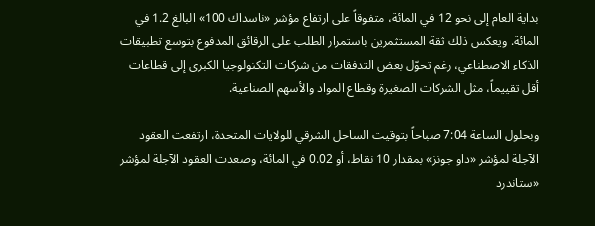بداية العام إلى نحو 12 في المائة، متفوقاً على ارتفاع مؤشر «ناسداك 100» البالغ 1.2 في المائة. ويعكس ذلك ثقة المستثمرين باستمرار الطلب على الرقائق المدفوع بتوسع تطبيقات الذكاء الاصطناعي، رغم تحوّل بعض التدفقات من شركات التكنولوجيا الكبرى إلى قطاعات أقل تقييماً، مثل الشركات الصغيرة وقطاع المواد والأسهم الصناعية.

وبحلول الساعة 7:04 صباحاً بتوقيت الساحل الشرقي للولايات المتحدة، ارتفعت العقود الآجلة لمؤشر «داو جونز» بمقدار 10 نقاط، أو 0.02 في المائة، وصعدت العقود الآجلة لمؤشر «ستاندرد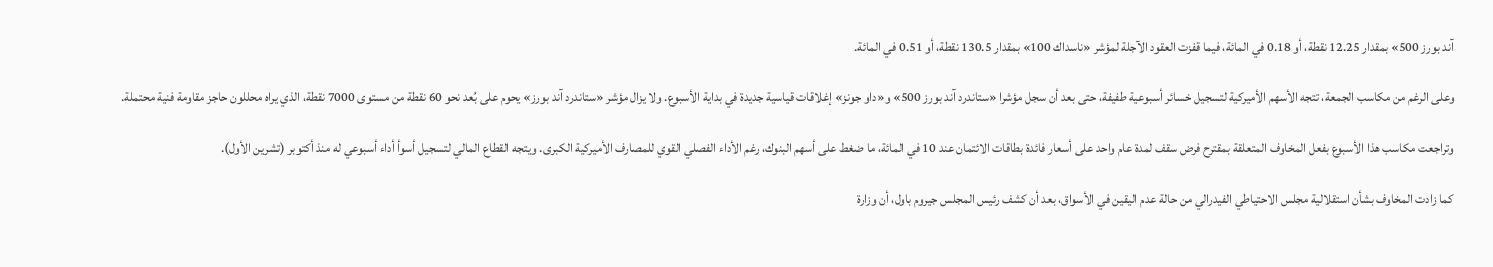آند بورز 500» بمقدار 12.25 نقطة، أو 0.18 في المائة، فيما قفزت العقود الآجلة لمؤشر «ناسداك 100» بمقدار 130.5 نقطة، أو 0.51 في المائة.

وعلى الرغم من مكاسب الجمعة، تتجه الأسهم الأميركية لتسجيل خسائر أسبوعية طفيفة، حتى بعد أن سجل مؤشرا «ستاندرد آند بورز 500» و«داو جونز» إغلاقات قياسية جديدة في بداية الأسبوع. ولا يزال مؤشر «ستاندرد آند بورز» يحوم على بُعد نحو 60 نقطة من مستوى 7000 نقطة، الذي يراه محللون حاجز مقاومة فنية محتملة.

وتراجعت مكاسب هذا الأسبوع بفعل المخاوف المتعلقة بمقترح فرض سقف لمدة عام واحد على أسعار فائدة بطاقات الائتمان عند 10 في المائة، ما ضغط على أسهم البنوك، رغم الأداء الفصلي القوي للمصارف الأميركية الكبرى. ويتجه القطاع المالي لتسجيل أسوأ أداء أسبوعي له منذ أكتوبر (تشرين الأول).

كما زادت المخاوف بشأن استقلالية مجلس الاحتياطي الفيدرالي من حالة عدم اليقين في الأسواق، بعد أن كشف رئيس المجلس جيروم باول، أن وزارة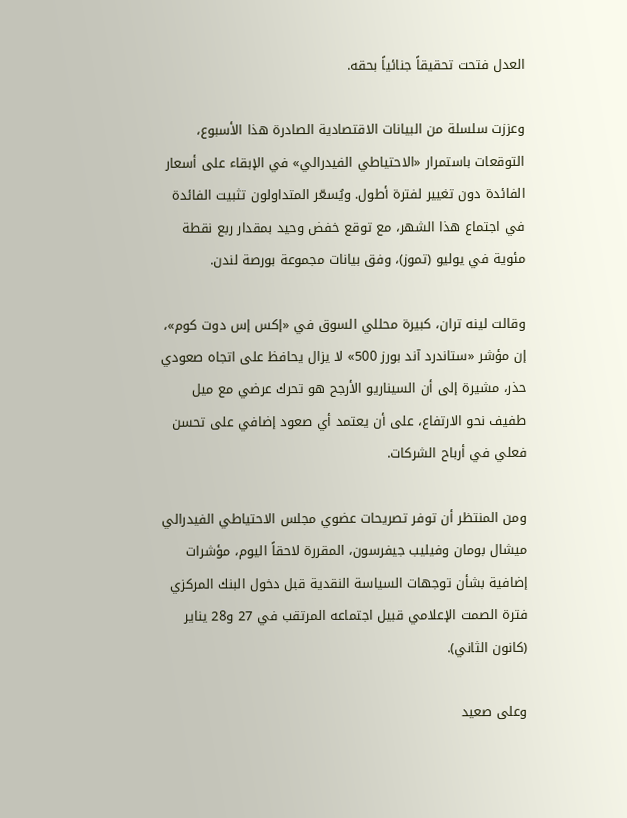العدل فتحت تحقيقاً جنائياً بحقه.

وعززت سلسلة من البيانات الاقتصادية الصادرة هذا الأسبوع، التوقعات باستمرار «الاحتياطي الفيدرالي» في الإبقاء على أسعار الفائدة دون تغيير لفترة أطول. ويُسعّر المتداولون تثبيت الفائدة في اجتماع هذا الشهر، مع توقع خفض وحيد بمقدار ربع نقطة مئوية في يوليو (تموز)، وفق بيانات مجموعة بورصة لندن.

وقالت لينه تران، كبيرة محللي السوق في «إكس إس دوت كوم»، إن مؤشر «ستاندرد آند بورز 500» لا يزال يحافظ على اتجاه صعودي حذر، مشيرة إلى أن السيناريو الأرجح هو تحرك عرضي مع ميل طفيف نحو الارتفاع، على أن يعتمد أي صعود إضافي على تحسن فعلي في أرباح الشركات.

ومن المنتظر أن توفر تصريحات عضوي مجلس الاحتياطي الفيدرالي ميشال بومان وفيليب جيفرسون، المقررة لاحقاً اليوم، مؤشرات إضافية بشأن توجهات السياسة النقدية قبل دخول البنك المركزي فترة الصمت الإعلامي قبيل اجتماعه المرتقب في 27 و28 يناير (كانون الثاني).

وعلى صعيد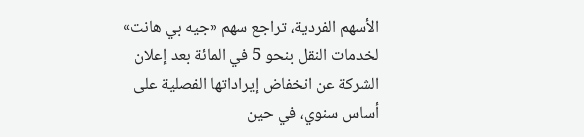الأسهم الفردية، تراجع سهم «جيه بي هانت» لخدمات النقل بنحو 5 في المائة بعد إعلان الشركة عن انخفاض إيراداتها الفصلية على أساس سنوي، في حين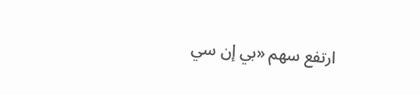ارتفع سهم «بي إن سي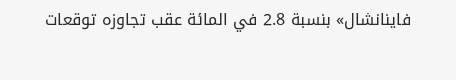فاينانشال» بنسبة 2.8 في المائة عقب تجاوزه توقعات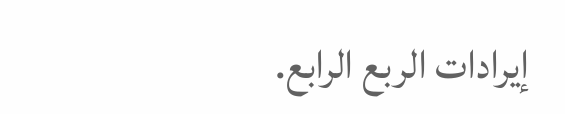إيرادات الربع الرابع.